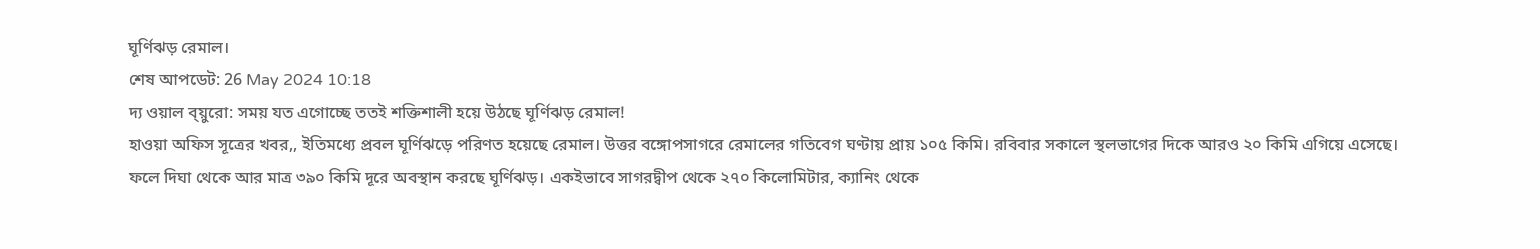ঘূর্ণিঝড় রেমাল।
শেষ আপডেট: 26 May 2024 10:18
দ্য ওয়াল ব্য়ুরো: সময় যত এগোচ্ছে ততই শক্তিশালী হয়ে উঠছে ঘূর্ণিঝড় রেমাল!
হাওয়া অফিস সূত্রের খবর,, ইতিমধ্যে প্রবল ঘূর্ণিঝড়ে পরিণত হয়েছে রেমাল। উত্তর বঙ্গোপসাগরে রেমালের গতিবেগ ঘণ্টায় প্রায় ১০৫ কিমি। রবিবার সকালে স্থলভাগের দিকে আরও ২০ কিমি এগিয়ে এসেছে।
ফলে দিঘা থেকে আর মাত্র ৩৯০ কিমি দূরে অবস্থান করছে ঘূর্ণিঝড়। একইভাবে সাগরদ্বীপ থেকে ২৭০ কিলোমিটার, ক্যানিং থেকে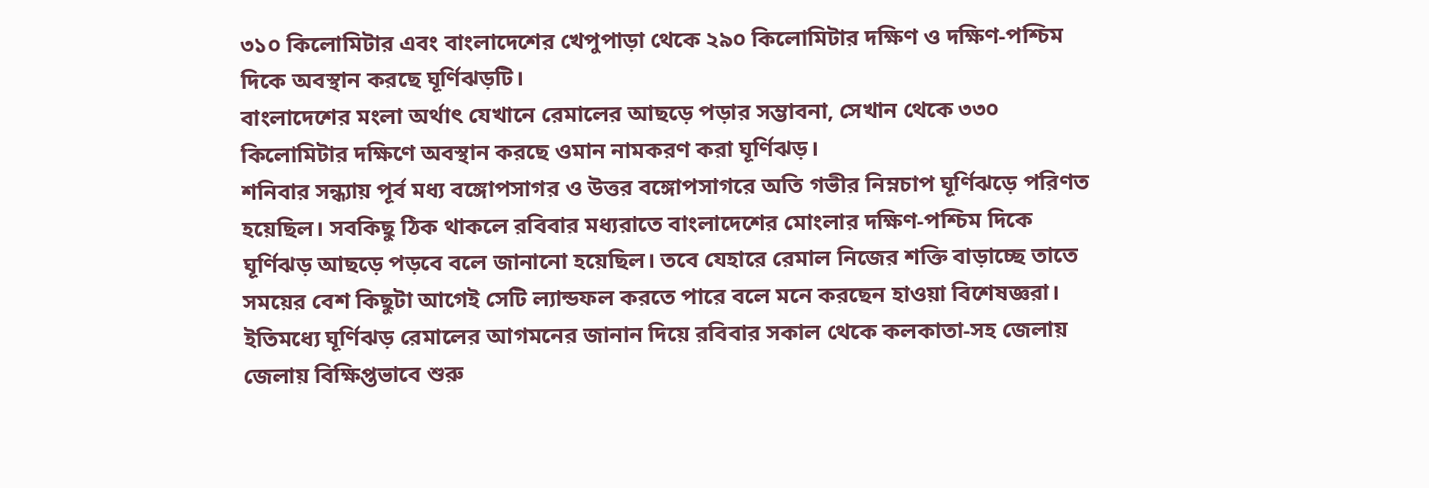৩১০ কিলোমিটার এবং বাংলাদেশের খেপুপাড়া থেকে ২৯০ কিলোমিটার দক্ষিণ ও দক্ষিণ-পশ্চিম দিকে অবস্থান করছে ঘূর্ণিঝড়টি।
বাংলাদেশের মংলা অর্থাৎ যেখানে রেমালের আছড়ে পড়ার সম্ভাবনা, সেখান থেকে ৩৩০ কিলোমিটার দক্ষিণে অবস্থান করছে ওমান নামকরণ করা ঘূর্ণিঝড়।
শনিবার সন্ধ্যায় পূর্ব মধ্য বঙ্গোপসাগর ও উত্তর বঙ্গোপসাগরে অতি গভীর নিম্নচাপ ঘূর্ণিঝড়ে পরিণত হয়েছিল। সবকিছু ঠিক থাকলে রবিবার মধ্যরাতে বাংলাদেশের মোংলার দক্ষিণ-পশ্চিম দিকে ঘূর্ণিঝড় আছড়ে পড়বে বলে জানানো হয়েছিল। তবে যেহারে রেমাল নিজের শক্তি বাড়াচ্ছে তাতে সময়ের বেশ কিছুটা আগেই সেটি ল্যান্ডফল করতে পারে বলে মনে করছেন হাওয়া বিশেষজ্ঞরা।
ইতিমধ্যে ঘূর্ণিঝড় রেমালের আগমনের জানান দিয়ে রবিবার সকাল থেকে কলকাতা-সহ জেলায় জেলায় বিক্ষিপ্তভাবে শুরু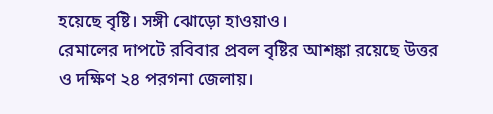হয়েছে বৃষ্টি। সঙ্গী ঝোড়ো হাওয়াও।
রেমালের দাপটে রবিবার প্রবল বৃষ্টির আশঙ্কা রয়েছে উত্তর ও দক্ষিণ ২৪ পরগনা জেলায়।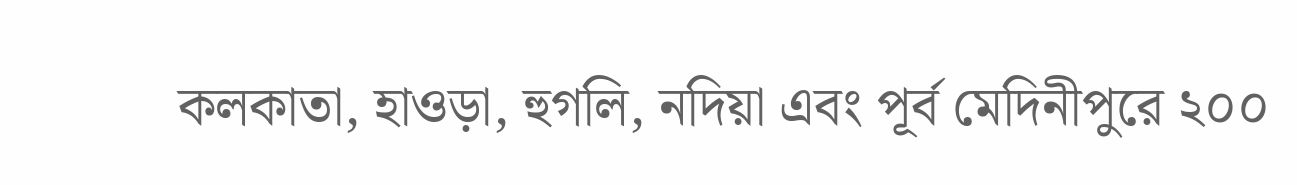কলকাতা, হাওড়া, হুগলি, নদিয়া এবং পূর্ব মেদিনীপুরে ২০০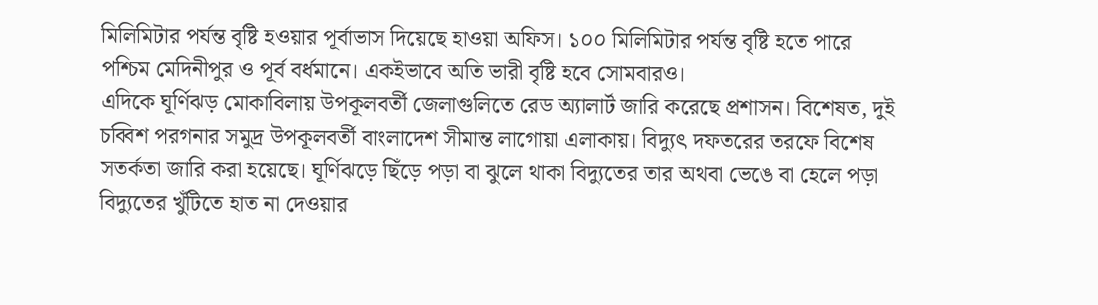মিলিমিটার পর্যন্ত বৃষ্টি হওয়ার পূর্বাভাস দিয়েছে হাওয়া অফিস। ১০০ মিলিমিটার পর্যন্ত বৃষ্টি হতে পারে পশ্চিম মেদিনীপুর ও পূর্ব বর্ধমানে। একইভাবে অতি ভারী বৃষ্টি হবে সোমবারও।
এদিকে ঘূর্ণিঝড় মোকাবিলায় উপকূলবর্তী জেলাগুলিতে রেড অ্যালার্ট জারি করেছে প্রশাসন। বিশেষত, দুই চব্বিশ পরগনার সমুদ্র উপকূলবর্তী বাংলাদেশ সীমান্ত লাগোয়া এলাকায়। বিদ্যুৎ দফতরের তরফে বিশেষ সতর্কতা জারি করা হয়েছে। ঘূর্ণিঝড়ে ছিঁড়ে পড়া বা ঝুলে থাকা বিদ্যুতের তার অথবা ভেঙে বা হেলে পড়া বিদ্যুতের খুঁটিতে হাত না দেওয়ার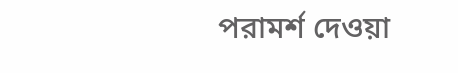পরামর্শ দেওয়া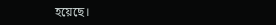হয়েছে।